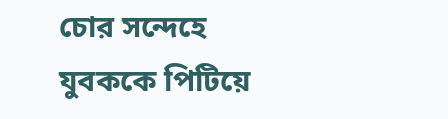চোর সন্দেহে যুবককে পিটিয়ে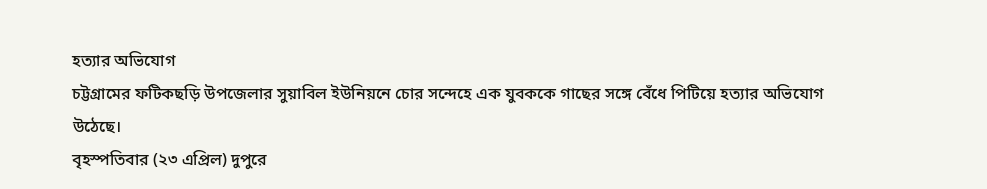হত্যার অভিযোগ
চট্টগ্রামের ফটিকছড়ি উপজেলার সুয়াবিল ইউনিয়নে চোর সন্দেহে এক যুবককে গাছের সঙ্গে বেঁধে পিটিয়ে হত্যার অভিযোগ উঠেছে।
বৃহস্পতিবার (২৩ এপ্রিল) দুপুরে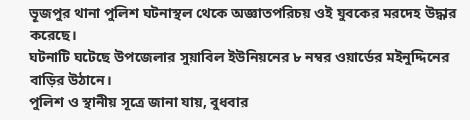ভূজপুর থানা পুলিশ ঘটনাস্থল থেকে অজ্ঞাতপরিচয় ওই যুবকের মরদেহ উদ্ধার করেছে।
ঘটনাটি ঘটেছে উপজেলার সুয়াবিল ইউনিয়নের ৮ নম্বর ওয়ার্ডের মইনুদ্দিনের বাড়ির উঠানে।
পুলিশ ও স্থানীয় সূত্রে জানা যায়, বুধবার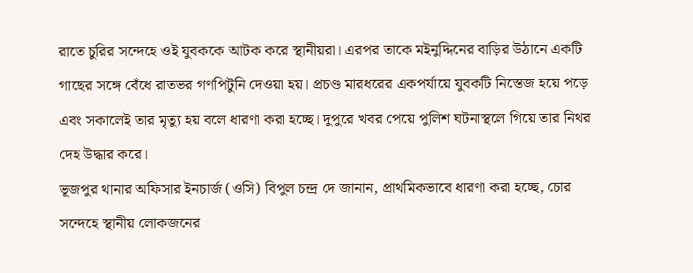রাতে চুরির সন্দেহে ওই যুবককে আটক করে স্থানীয়রা। এরপর তাকে মইনুদ্দিনের বাড়ির উঠানে একটি গাছের সঙ্গে বেঁধে রাতভর গণপিটুনি দেওয়া হয়। প্রচণ্ড মারধরের একপর্যায়ে যুবকটি নিস্তেজ হয়ে পড়ে এবং সকালেই তার মৃত্যু হয় বলে ধারণা করা হচ্ছে। দুপুরে খবর পেয়ে পুলিশ ঘটনাস্থলে গিয়ে তার নিথর দেহ উদ্ধার করে।
ভূজপুর থানার অফিসার ইনচার্জ (ওসি) বিপুল চন্দ্র দে জানান, প্রাথমিকভাবে ধারণা করা হচ্ছে, চোর সন্দেহে স্থানীয় লোকজনের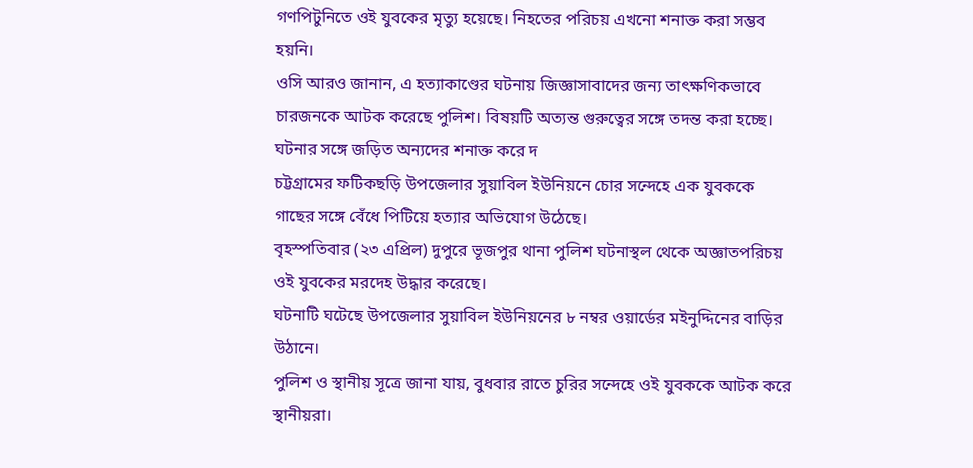গণপিটুনিতে ওই যুবকের মৃত্যু হয়েছে। নিহতের পরিচয় এখনো শনাক্ত করা সম্ভব হয়নি।
ওসি আরও জানান, এ হত্যাকাণ্ডের ঘটনায় জিজ্ঞাসাবাদের জন্য তাৎক্ষণিকভাবে চারজনকে আটক করেছে পুলিশ। বিষয়টি অত্যন্ত গুরুত্বের সঙ্গে তদন্ত করা হচ্ছে। ঘটনার সঙ্গে জড়িত অন্যদের শনাক্ত করে দ
চট্টগ্রামের ফটিকছড়ি উপজেলার সুয়াবিল ইউনিয়নে চোর সন্দেহে এক যুবককে গাছের সঙ্গে বেঁধে পিটিয়ে হত্যার অভিযোগ উঠেছে।
বৃহস্পতিবার (২৩ এপ্রিল) দুপুরে ভূজপুর থানা পুলিশ ঘটনাস্থল থেকে অজ্ঞাতপরিচয় ওই যুবকের মরদেহ উদ্ধার করেছে।
ঘটনাটি ঘটেছে উপজেলার সুয়াবিল ইউনিয়নের ৮ নম্বর ওয়ার্ডের মইনুদ্দিনের বাড়ির উঠানে।
পুলিশ ও স্থানীয় সূত্রে জানা যায়, বুধবার রাতে চুরির সন্দেহে ওই যুবককে আটক করে স্থানীয়রা।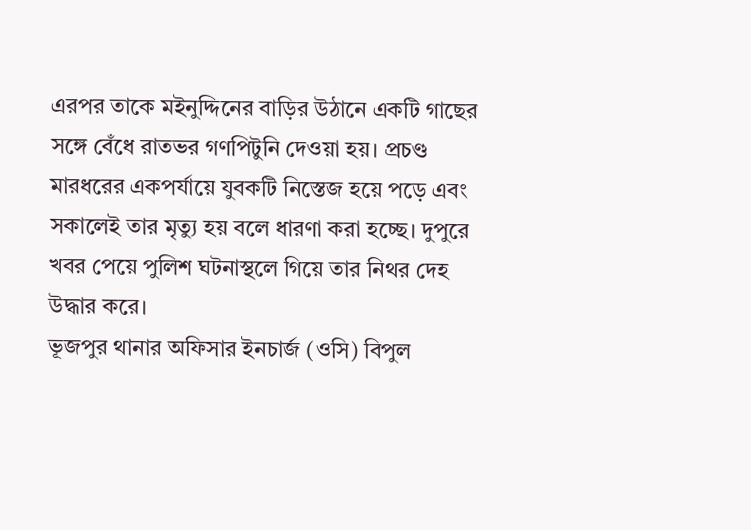এরপর তাকে মইনুদ্দিনের বাড়ির উঠানে একটি গাছের সঙ্গে বেঁধে রাতভর গণপিটুনি দেওয়া হয়। প্রচণ্ড মারধরের একপর্যায়ে যুবকটি নিস্তেজ হয়ে পড়ে এবং সকালেই তার মৃত্যু হয় বলে ধারণা করা হচ্ছে। দুপুরে খবর পেয়ে পুলিশ ঘটনাস্থলে গিয়ে তার নিথর দেহ উদ্ধার করে।
ভূজপুর থানার অফিসার ইনচার্জ (ওসি) বিপুল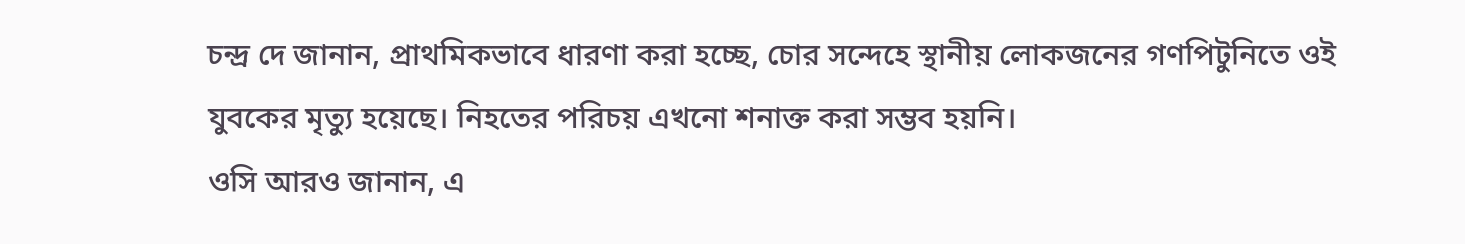চন্দ্র দে জানান, প্রাথমিকভাবে ধারণা করা হচ্ছে, চোর সন্দেহে স্থানীয় লোকজনের গণপিটুনিতে ওই যুবকের মৃত্যু হয়েছে। নিহতের পরিচয় এখনো শনাক্ত করা সম্ভব হয়নি।
ওসি আরও জানান, এ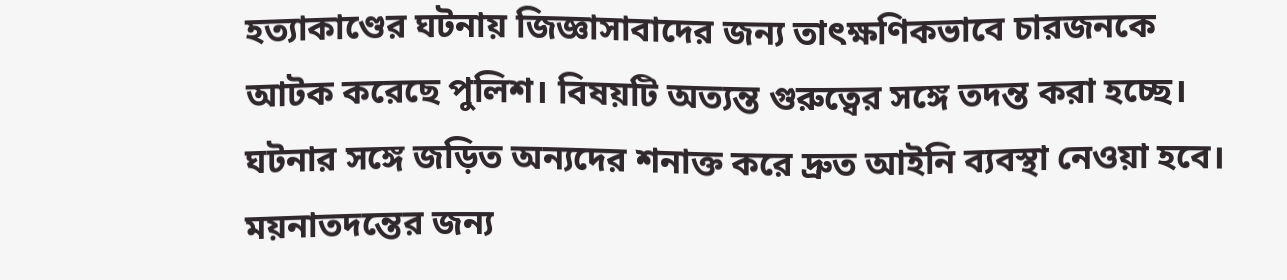হত্যাকাণ্ডের ঘটনায় জিজ্ঞাসাবাদের জন্য তাৎক্ষণিকভাবে চারজনকে আটক করেছে পুলিশ। বিষয়টি অত্যন্ত গুরুত্বের সঙ্গে তদন্ত করা হচ্ছে। ঘটনার সঙ্গে জড়িত অন্যদের শনাক্ত করে দ্রুত আইনি ব্যবস্থা নেওয়া হবে। ময়নাতদন্তের জন্য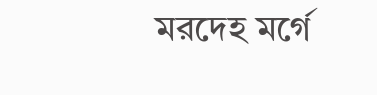মরদেহ মর্গে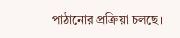পাঠানোর প্রক্রিয়া চলছে।